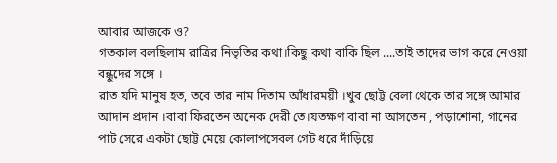আবার আজকে ও?
গতকাল বলছিলাম রাত্রির নিভৃতির কথা।কিছু কথা বাকি ছিল ....তাই তাদের ভাগ করে নেওয়া বন্ধুদের সঙ্গে ।
রাত যদি মানুষ হত, তবে তার নাম দিতাম আঁধারময়ী ।খুব ছোট্ট বেলা থেকে তার সঙ্গে আমার আদান প্রদান ।বাবা ফিরতেন অনেক দেরী তে।যতক্ষণ বাবা না আসতেন , পড়াশোনা, গানের পাট সেরে একটা ছোট্ট মেয়ে কোলাপসেবল গেট ধরে দাঁড়িয়ে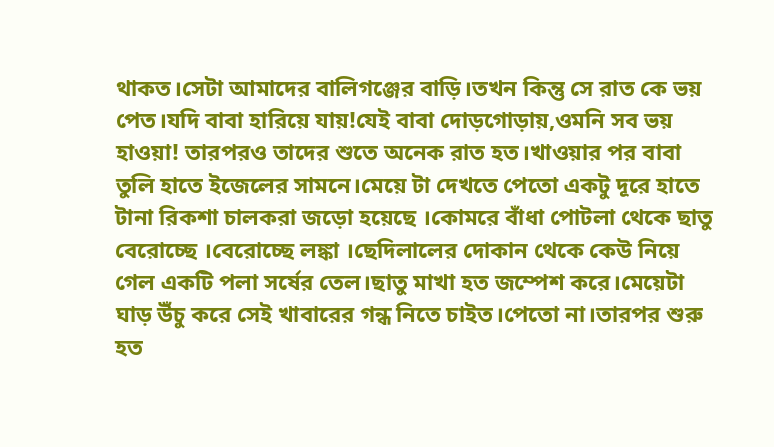থাকত।সেটা আমাদের বালিগঞ্জের বাড়ি।তখন কিন্তু সে রাত কে ভয় পেত।যদি বাবা হারিয়ে যায়!যেই বাবা দোড়গোড়ায়,ওমনি সব ভয় হাওয়া! তারপরও তাদের শুতে অনেক রাত হত।খাওয়ার পর বাবা তুলি হাতে ইজেলের সামনে।মেয়ে টা দেখতে পেতো একটু দূরে হাতে টানা রিকশা চালকরা জড়ো হয়েছে ।কোমরে বাঁধা পোটলা থেকে ছাতু বেরোচ্ছে ।বেরোচ্ছে লঙ্কা ।ছেদিলালের দোকান থেকে কেউ নিয়ে গেল একটি পলা সর্ষের তেল।ছাতু মাখা হত জম্পেশ করে।মেয়েটা ঘাড় উঁচু করে সেই খাবারের গন্ধ নিতে চাইত।পেতো না।তারপর শুরু হত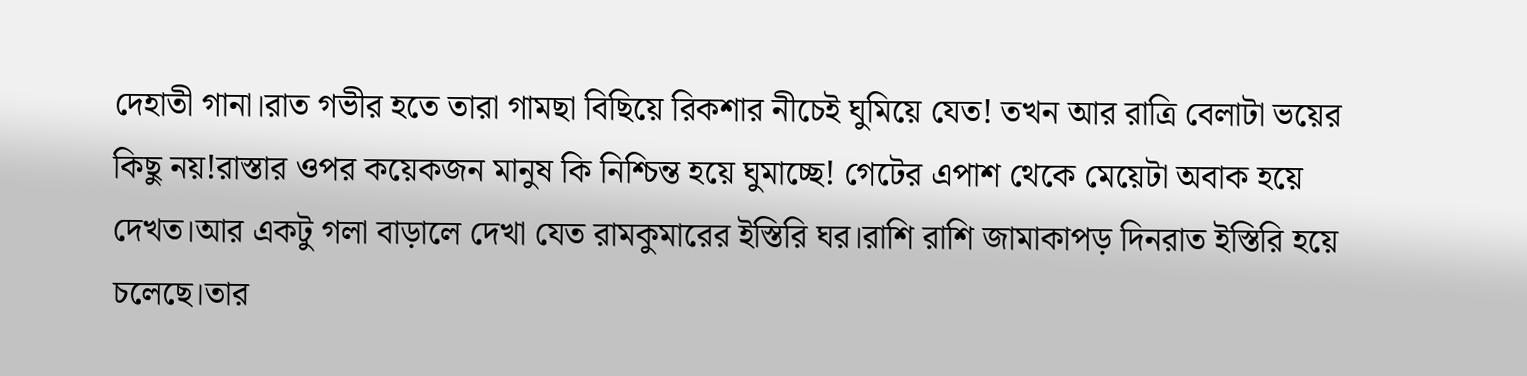দেহাতী গানা।রাত গভীর হতে তারা গামছা বিছিয়ে রিকশার নীচেই ঘুমিয়ে যেত! তখন আর রাত্রি বেলাটা ভয়ের কিছু নয়!রাস্তার ওপর কয়েকজন মানুষ কি নিশ্চিন্ত হয়ে ঘুমাচ্ছে! গেটের এপাশ থেকে মেয়েটা অবাক হয়ে দেখত।আর একটু গলা বাড়ালে দেখা যেত রামকুমারের ইস্তিরি ঘর।রাশি রাশি জামাকাপড় দিনরাত ইস্তিরি হয়ে চলেছে।তার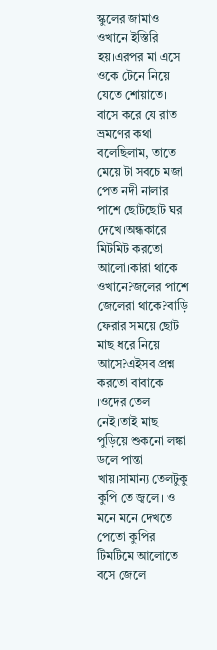স্কুলের জামাও ওখানে ইস্তিরি হয়।এরপর মা এসে ওকে টেনে নিয়ে যেতে শোয়াতে।
বাসে করে যে রাত ভ্রমণের কথা বলেছিলাম, তাতে মেয়ে টা সবচে মজা পেত নদী নালার পাশে ছোটছোট ঘর দেখে।অন্ধকারে মিটমিট করতো আলো।কারা থাকে ওখানে?জলের পাশে জেলেরা থাকে?বাড়ি ফেরার সময়ে ছোট মাছ ধরে নিয়ে আসে?এইসব প্রশ্ন করতো বাবাকে ।ওদের তেল নেই।তাই মাছ পুড়িয়ে শুকনো লঙ্কা ডলে পান্তা খায়।সামান্য তেলটুকু কুপি তে জ্বলে। ও মনে মনে দেখতে পেতো কুপির টিমটিমে আলোতে বসে জেলে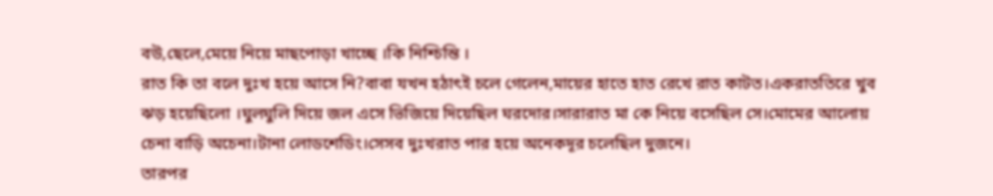বউ,ছেলে,মেয়ে নিয়ে মাছপোড়া খাচ্ছে ।কি নিশ্চিন্তি ।
রাত কি তা বলে দুঃখ হয়ে আসে নি?বাবা যখন হঠাৎই চলে গেলেন,মায়ের হাতে হাত রেখে রাত কাটত।একরাততিরে খুব ঝড় হয়েছিলো ।ঘুলঘুলি দিয়ে জল এসে ভিজিয়ে দিয়েছিল ঘরদোর।সারারাত মা কে নিয়ে বসেছিল সে।মোমের আলোয় চেনা বাড়ি অচেনা।টানা লোডশেডিং।সেসব দুঃখরাত পার হয়ে অনেকদূর চলেছিল দুজনে।
তারপর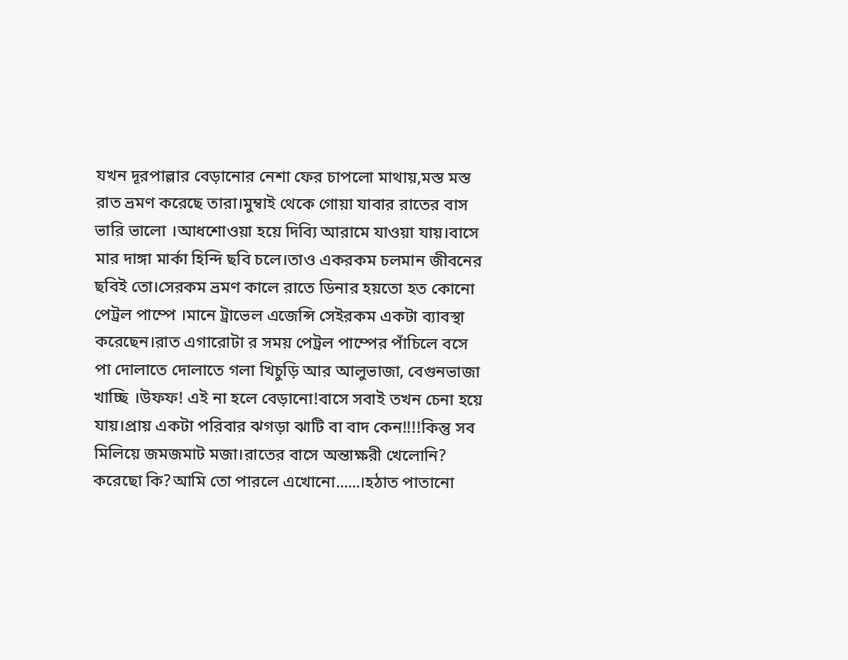যখন দূরপাল্লার বেড়ানোর নেশা ফের চাপলো মাথায়,মস্ত মস্ত রাত ভ্রমণ করেছে তারা।মুম্বাই থেকে গোয়া যাবার রাতের বাস ভারি ভালো ।আধশোওয়া হয়ে দিব্যি আরামে যাওয়া যায়।বাসে মার দাঙ্গা মার্কা হিন্দি ছবি চলে।তাও একরকম চলমান জীবনের ছবিই তো।সেরকম ভ্রমণ কালে রাতে ডিনার হয়তো হত কোনো পেট্রল পাম্পে ।মানে ট্রাভেল এজেন্সি সেইরকম একটা ব্যাবস্থা করেছেন।রাত এগারোটা র সময় পেট্রল পাম্পের পাঁচিলে বসে পা দোলাতে দোলাতে গলা খিচুড়ি আর আলুভাজা, বেগুনভাজা খাচ্ছি ।উফফ! এই না হলে বেড়ানো!বাসে সবাই তখন চেনা হয়ে যায়।প্রায় একটা পরিবার ঝগড়া ঝাটি বা বাদ কেন!!!!কিন্তু সব মিলিয়ে জমজমাট মজা।রাতের বাসে অন্তাক্ষরী খেলোনি? করেছো কি?আমি তো পারলে এখোনো......।হঠাত পাতানো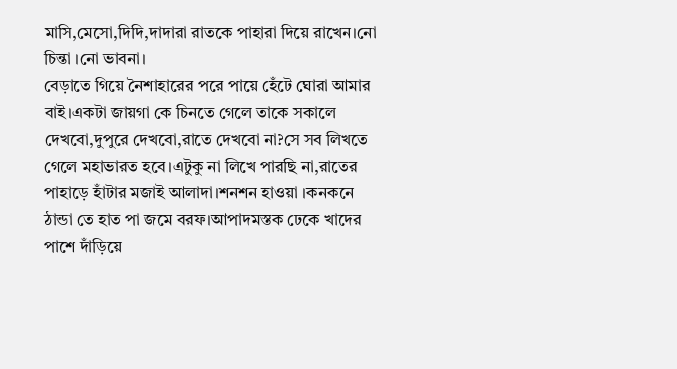মাসি,মেসো,দিদি,দাদারা রাতকে পাহারা দিয়ে রাখেন।নো চিন্তা ।নো ভাবনা।
বেড়াতে গিয়ে নৈশাহারের পরে পায়ে হেঁটে ঘোরা আমার বাই।একটা জায়গা কে চিনতে গেলে তাকে সকালে দেখবো,দুপুরে দেখবো,রাতে দেখবো না?সে সব লিখতে গেলে মহাভারত হবে।এটুকু না লিখে পারছি না,রাতের পাহাড়ে হাঁটার মজাই আলাদা।শনশন হাওয়া ।কনকনে ঠান্ডা তে হাত পা জমে বরফ।আপাদমস্তক ঢেকে খাদের পাশে দাঁড়িয়ে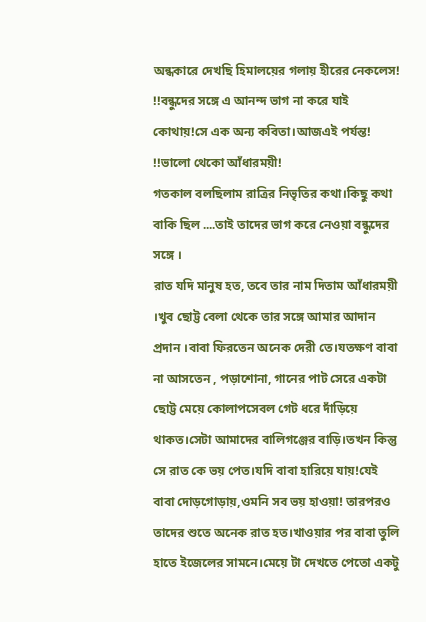অন্ধকারে দেখছি হিমালয়ের গলায় হীরের নেকলেস! !!বন্ধুদের সঙ্গে এ আনন্দ ভাগ না করে যাই কোথায়!সে এক অন্য কবিতা।আজএই পর্যন্ত! !!ভালো থেকো আঁধারময়ী!
গতকাল বলছিলাম রাত্রির নিভৃতির কথা।কিছু কথা বাকি ছিল ....তাই তাদের ভাগ করে নেওয়া বন্ধুদের সঙ্গে ।
রাত যদি মানুষ হত, তবে তার নাম দিতাম আঁধারময়ী ।খুব ছোট্ট বেলা থেকে তার সঙ্গে আমার আদান প্রদান ।বাবা ফিরতেন অনেক দেরী তে।যতক্ষণ বাবা না আসতেন , পড়াশোনা, গানের পাট সেরে একটা ছোট্ট মেয়ে কোলাপসেবল গেট ধরে দাঁড়িয়ে থাকত।সেটা আমাদের বালিগঞ্জের বাড়ি।তখন কিন্তু সে রাত কে ভয় পেত।যদি বাবা হারিয়ে যায়!যেই বাবা দোড়গোড়ায়,ওমনি সব ভয় হাওয়া! তারপরও তাদের শুতে অনেক রাত হত।খাওয়ার পর বাবা তুলি হাতে ইজেলের সামনে।মেয়ে টা দেখতে পেতো একটু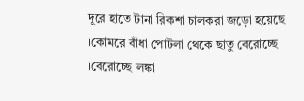দূরে হাতে টানা রিকশা চালকরা জড়ো হয়েছে ।কোমরে বাঁধা পোটলা থেকে ছাতু বেরোচ্ছে ।বেরোচ্ছে লঙ্কা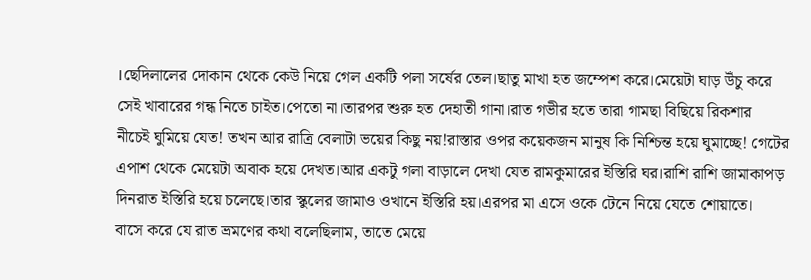।ছেদিলালের দোকান থেকে কেউ নিয়ে গেল একটি পলা সর্ষের তেল।ছাতু মাখা হত জম্পেশ করে।মেয়েটা ঘাড় উঁচু করে সেই খাবারের গন্ধ নিতে চাইত।পেতো না।তারপর শুরু হত দেহাতী গানা।রাত গভীর হতে তারা গামছা বিছিয়ে রিকশার নীচেই ঘুমিয়ে যেত! তখন আর রাত্রি বেলাটা ভয়ের কিছু নয়!রাস্তার ওপর কয়েকজন মানুষ কি নিশ্চিন্ত হয়ে ঘুমাচ্ছে! গেটের এপাশ থেকে মেয়েটা অবাক হয়ে দেখত।আর একটু গলা বাড়ালে দেখা যেত রামকুমারের ইস্তিরি ঘর।রাশি রাশি জামাকাপড় দিনরাত ইস্তিরি হয়ে চলেছে।তার স্কুলের জামাও ওখানে ইস্তিরি হয়।এরপর মা এসে ওকে টেনে নিয়ে যেতে শোয়াতে।
বাসে করে যে রাত ভ্রমণের কথা বলেছিলাম, তাতে মেয়ে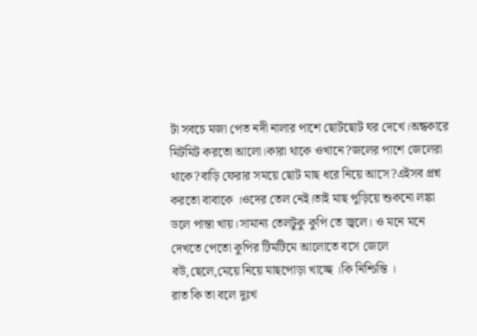টা সবচে মজা পেত নদী নালার পাশে ছোটছোট ঘর দেখে।অন্ধকারে মিটমিট করতো আলো।কারা থাকে ওখানে?জলের পাশে জেলেরা থাকে?বাড়ি ফেরার সময়ে ছোট মাছ ধরে নিয়ে আসে?এইসব প্রশ্ন করতো বাবাকে ।ওদের তেল নেই।তাই মাছ পুড়িয়ে শুকনো লঙ্কা ডলে পান্তা খায়।সামান্য তেলটুকু কুপি তে জ্বলে। ও মনে মনে দেখতে পেতো কুপির টিমটিমে আলোতে বসে জেলে বউ,ছেলে,মেয়ে নিয়ে মাছপোড়া খাচ্ছে ।কি নিশ্চিন্তি ।
রাত কি তা বলে দুঃখ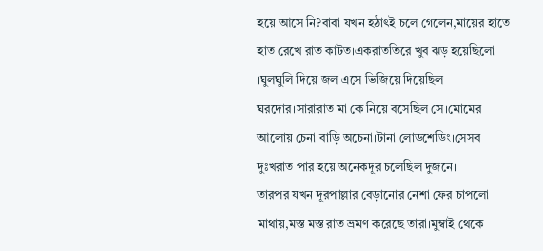হয়ে আসে নি?বাবা যখন হঠাৎই চলে গেলেন,মায়ের হাতে হাত রেখে রাত কাটত।একরাততিরে খুব ঝড় হয়েছিলো ।ঘুলঘুলি দিয়ে জল এসে ভিজিয়ে দিয়েছিল ঘরদোর।সারারাত মা কে নিয়ে বসেছিল সে।মোমের আলোয় চেনা বাড়ি অচেনা।টানা লোডশেডিং।সেসব দুঃখরাত পার হয়ে অনেকদূর চলেছিল দুজনে।
তারপর যখন দূরপাল্লার বেড়ানোর নেশা ফের চাপলো মাথায়,মস্ত মস্ত রাত ভ্রমণ করেছে তারা।মুম্বাই থেকে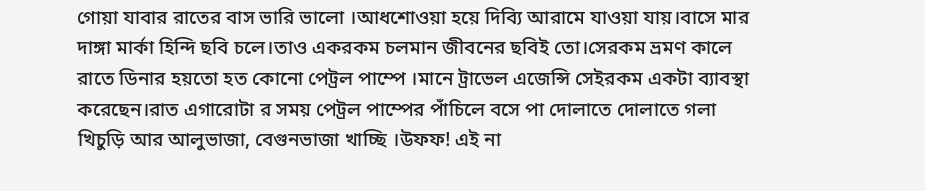গোয়া যাবার রাতের বাস ভারি ভালো ।আধশোওয়া হয়ে দিব্যি আরামে যাওয়া যায়।বাসে মার দাঙ্গা মার্কা হিন্দি ছবি চলে।তাও একরকম চলমান জীবনের ছবিই তো।সেরকম ভ্রমণ কালে রাতে ডিনার হয়তো হত কোনো পেট্রল পাম্পে ।মানে ট্রাভেল এজেন্সি সেইরকম একটা ব্যাবস্থা করেছেন।রাত এগারোটা র সময় পেট্রল পাম্পের পাঁচিলে বসে পা দোলাতে দোলাতে গলা খিচুড়ি আর আলুভাজা, বেগুনভাজা খাচ্ছি ।উফফ! এই না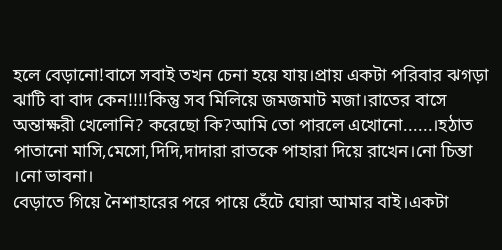হলে বেড়ানো!বাসে সবাই তখন চেনা হয়ে যায়।প্রায় একটা পরিবার ঝগড়া ঝাটি বা বাদ কেন!!!!কিন্তু সব মিলিয়ে জমজমাট মজা।রাতের বাসে অন্তাক্ষরী খেলোনি? করেছো কি?আমি তো পারলে এখোনো......।হঠাত পাতানো মাসি,মেসো,দিদি,দাদারা রাতকে পাহারা দিয়ে রাখেন।নো চিন্তা ।নো ভাবনা।
বেড়াতে গিয়ে নৈশাহারের পরে পায়ে হেঁটে ঘোরা আমার বাই।একটা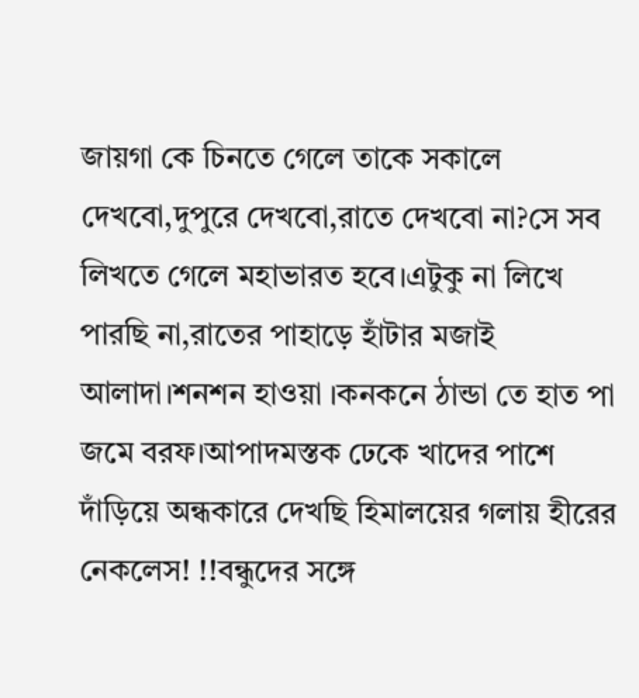জায়গা কে চিনতে গেলে তাকে সকালে দেখবো,দুপুরে দেখবো,রাতে দেখবো না?সে সব লিখতে গেলে মহাভারত হবে।এটুকু না লিখে পারছি না,রাতের পাহাড়ে হাঁটার মজাই আলাদা।শনশন হাওয়া ।কনকনে ঠান্ডা তে হাত পা জমে বরফ।আপাদমস্তক ঢেকে খাদের পাশে দাঁড়িয়ে অন্ধকারে দেখছি হিমালয়ের গলায় হীরের নেকলেস! !!বন্ধুদের সঙ্গে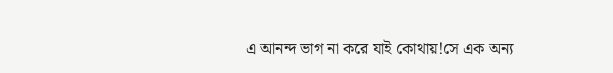এ আনন্দ ভাগ না করে যাই কোথায়!সে এক অন্য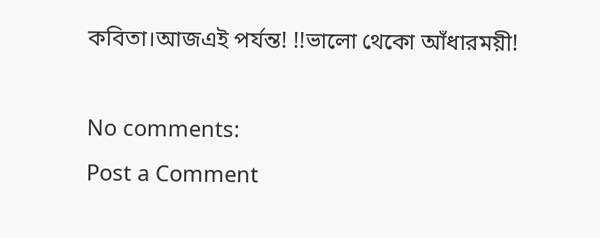কবিতা।আজএই পর্যন্ত! !!ভালো থেকো আঁধারময়ী!

No comments:
Post a Comment